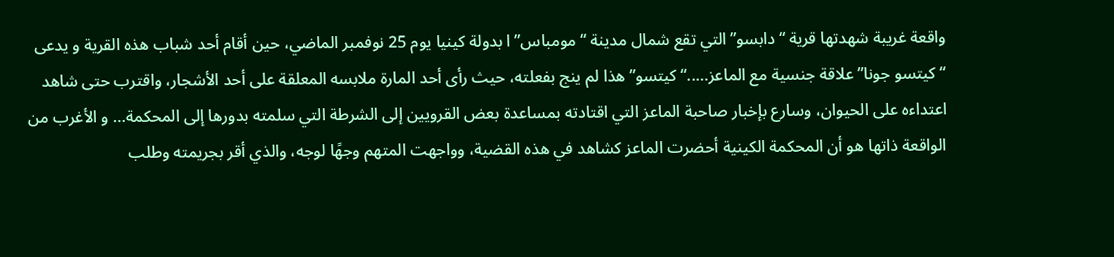واقعة غريبة شهدتها قرية “دابسو” التي تقع شمال مدينة “مومباس”ا بدولة كينيا يوم 25 نوفمبر الماضي، حين أقام أحد شباب هذه القرية و يدعى “كيتسو جونا” علاقة جنسية مع الماعز…..“كيتسو” هذا لم ينج بفعلته، حيث رأى أحد المارة ملابسه المعلقة على أحد الأشجار، واقترب حتى شاهد اعتداءه على الحيوان، وسارع بإخبار صاحبة الماعز التي اقتادته بمساعدة بعض القرويين إلى الشرطة التي سلمته بدورها إلى المحكمة… و الأغرب من الواقعة ذاتها هو أن المحكمة الكينية أحضرت الماعز كشاهد في هذه القضية، وواجهت المتهم وجهًا لوجه، والذي أقر بجريمته وطلب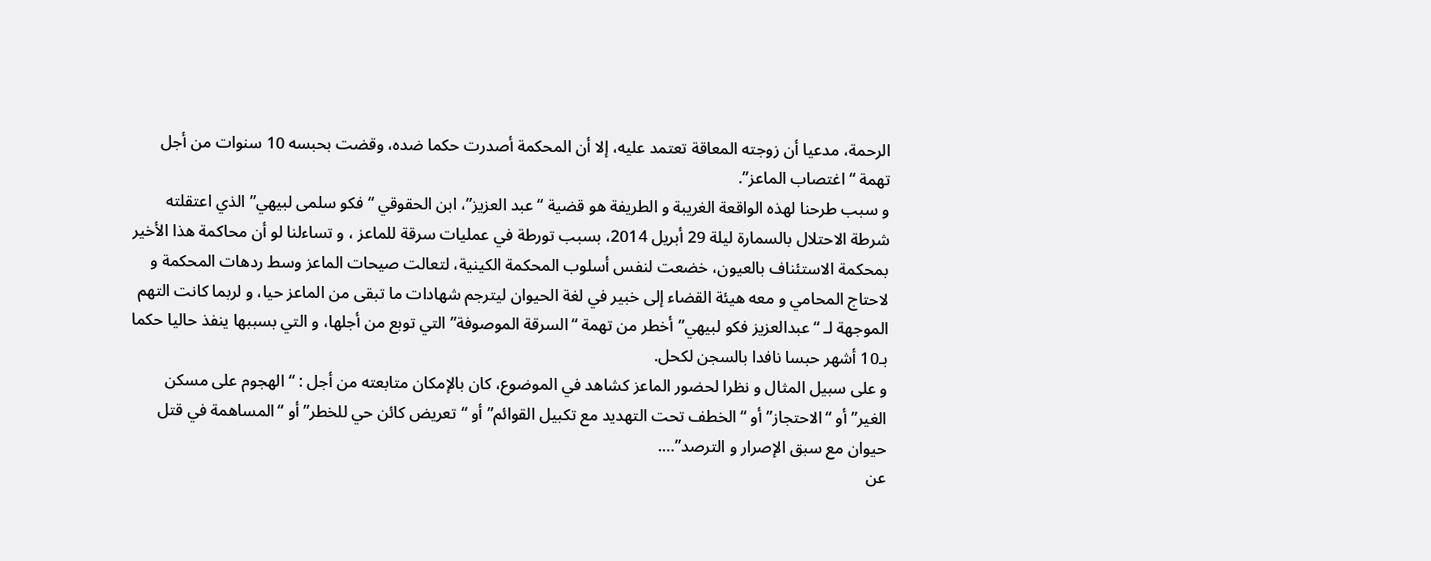الرحمة، مدعيا أن زوجته المعاقة تعتمد عليه، إلا أن المحكمة أصدرت حكما ضده، وقضت بحبسه 10 سنوات من أجل تهمة “اغتصاب الماعز”.
و سبب طرحنا لهذه الواقعة الغريبة و الطريفة هو قضية “عبد العزيز”، ابن الحقوقي “فكو سلمى لبيهي” الذي اعتقلته شرطة الاحتلال بالسمارة ليلة 29 أبريل 2014، بسبب تورطة في عمليات سرقة للماعز ، و تساءلنا لو أن محاكمة هذا الأخير بمحكمة الاستئناف بالعيون، خضعت لنفس أسلوب المحكمة الكينية، لتعالت صيحات الماعز وسط ردهات المحكمة و لاحتاج المحامي و معه هيئة القضاء إلى خبير في لغة الحيوان ليترجم شهادات ما تبقى من الماعز حيا، و لربما كانت التهم الموجهة لـ “عبدالعزيز فكو لبيهي”أخطر من تهمة “السرقة الموصوفة” التي توبع من أجلها، و التي بسببها ينفذ حاليا حكما بـ10 أشهر حبسا نافدا بالسجن لكحل.
و على سبيل المثال و نظرا لحضور الماعز كشاهد في الموضوع، كان بالإمكان متابعته من أجل : “الهجوم على مسكن الغير” أو “الاحتجاز” أو “الخطف تحت التهديد مع تكبيل القوائم” أو “تعريض كائن حي للخطر” أو “المساهمة في قتل حيوان مع سبق الإصرار و الترصد”….
عن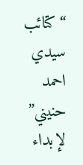“كتائب سيدي احمد حنيني”
لإبداء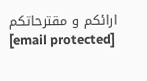ارائكم و مقترحاتكم
[email protected]